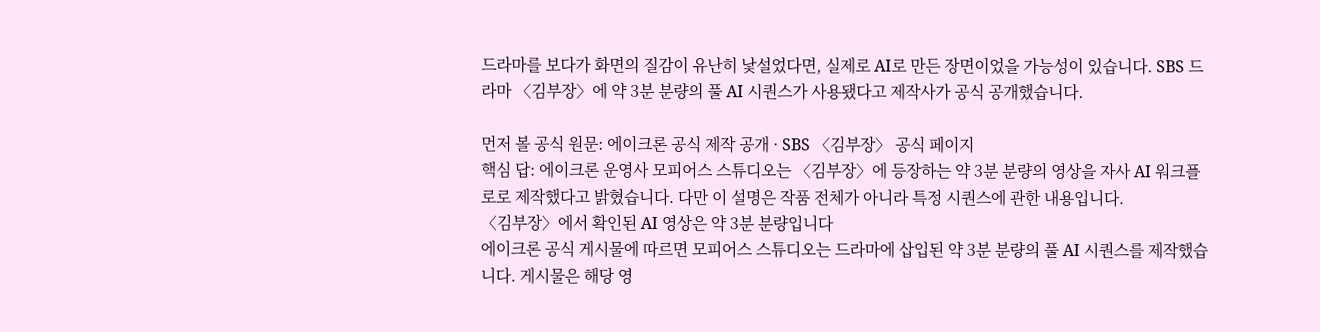드라마를 보다가 화면의 질감이 유난히 낯설었다면, 실제로 AI로 만든 장면이었을 가능성이 있습니다. SBS 드라마 〈김부장〉에 약 3분 분량의 풀 AI 시퀀스가 사용됐다고 제작사가 공식 공개했습니다.

먼저 볼 공식 원문: 에이크론 공식 제작 공개 · SBS 〈김부장〉 공식 페이지
핵심 답: 에이크론 운영사 모피어스 스튜디오는 〈김부장〉에 등장하는 약 3분 분량의 영상을 자사 AI 워크플로로 제작했다고 밝혔습니다. 다만 이 설명은 작품 전체가 아니라 특정 시퀀스에 관한 내용입니다.
〈김부장〉에서 확인된 AI 영상은 약 3분 분량입니다
에이크론 공식 게시물에 따르면 모피어스 스튜디오는 드라마에 삽입된 약 3분 분량의 풀 AI 시퀀스를 제작했습니다. 게시물은 해당 영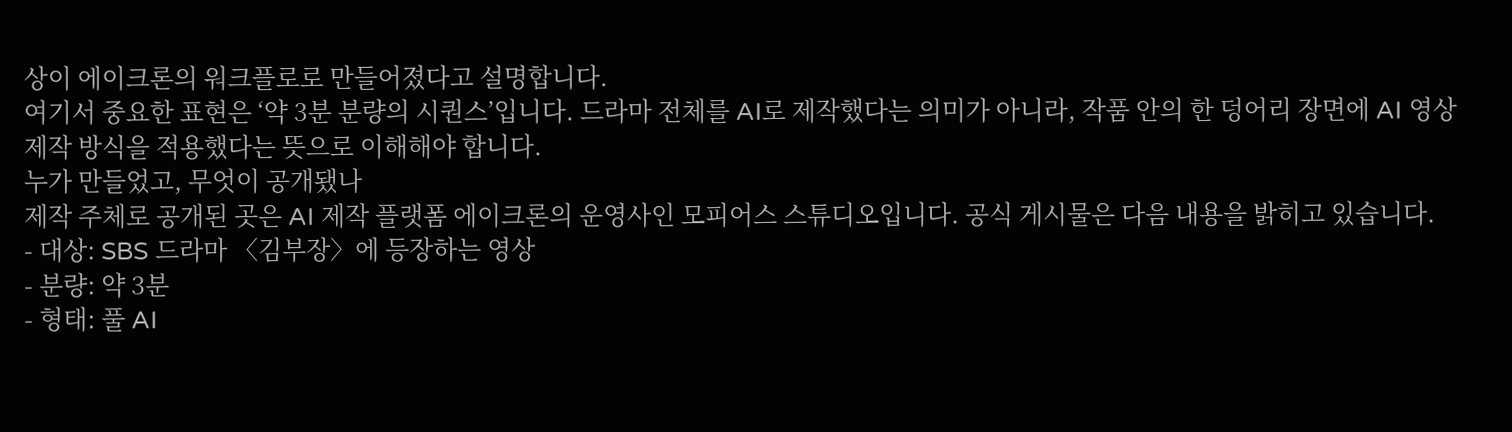상이 에이크론의 워크플로로 만들어졌다고 설명합니다.
여기서 중요한 표현은 ‘약 3분 분량의 시퀀스’입니다. 드라마 전체를 AI로 제작했다는 의미가 아니라, 작품 안의 한 덩어리 장면에 AI 영상 제작 방식을 적용했다는 뜻으로 이해해야 합니다.
누가 만들었고, 무엇이 공개됐나
제작 주체로 공개된 곳은 AI 제작 플랫폼 에이크론의 운영사인 모피어스 스튜디오입니다. 공식 게시물은 다음 내용을 밝히고 있습니다.
- 대상: SBS 드라마 〈김부장〉에 등장하는 영상
- 분량: 약 3분
- 형태: 풀 AI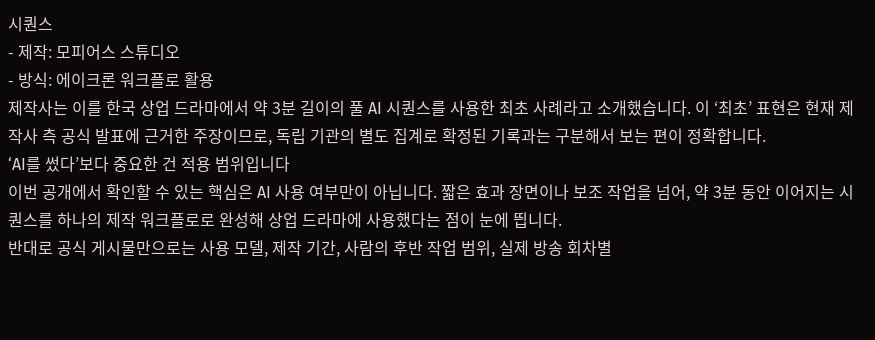시퀀스
- 제작: 모피어스 스튜디오
- 방식: 에이크론 워크플로 활용
제작사는 이를 한국 상업 드라마에서 약 3분 길이의 풀 AI 시퀀스를 사용한 최초 사례라고 소개했습니다. 이 ‘최초’ 표현은 현재 제작사 측 공식 발표에 근거한 주장이므로, 독립 기관의 별도 집계로 확정된 기록과는 구분해서 보는 편이 정확합니다.
‘AI를 썼다’보다 중요한 건 적용 범위입니다
이번 공개에서 확인할 수 있는 핵심은 AI 사용 여부만이 아닙니다. 짧은 효과 장면이나 보조 작업을 넘어, 약 3분 동안 이어지는 시퀀스를 하나의 제작 워크플로로 완성해 상업 드라마에 사용했다는 점이 눈에 띕니다.
반대로 공식 게시물만으로는 사용 모델, 제작 기간, 사람의 후반 작업 범위, 실제 방송 회차별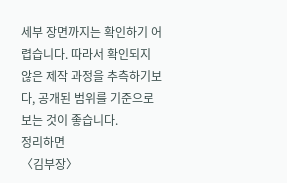세부 장면까지는 확인하기 어렵습니다. 따라서 확인되지 않은 제작 과정을 추측하기보다, 공개된 범위를 기준으로 보는 것이 좋습니다.
정리하면
〈김부장〉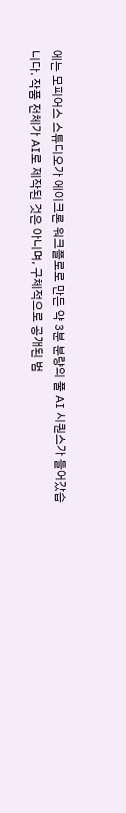에는 모피어스 스튜디오가 에이크론 워크플로로 만든 약 3분 분량의 풀 AI 시퀀스가 들어갔습니다. 작품 전체가 AI로 제작된 것은 아니며, 구체적으로 공개된 범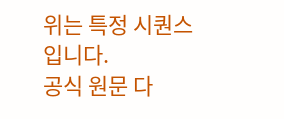위는 특정 시퀀스입니다.
공식 원문 다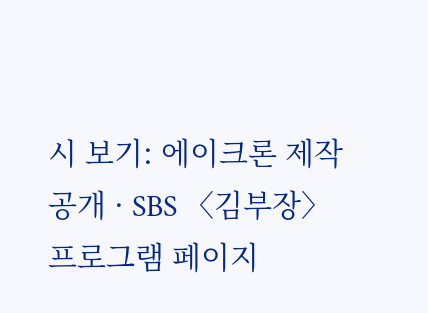시 보기: 에이크론 제작 공개 · SBS 〈김부장〉 프로그램 페이지